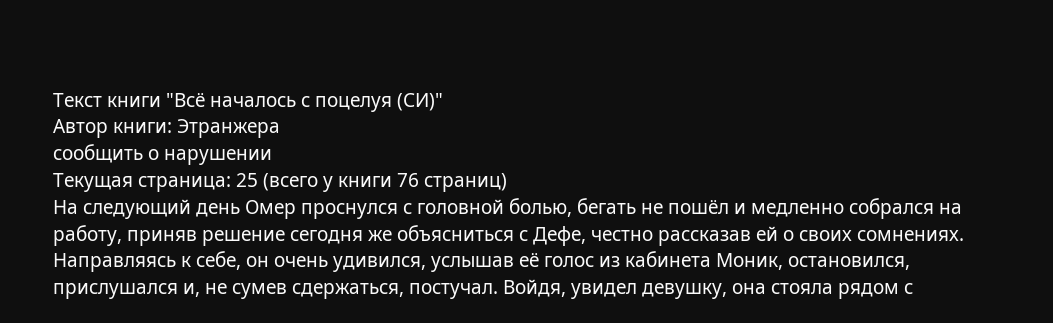Текст книги "Всё началось с поцелуя (СИ)"
Автор книги: Этранжера
сообщить о нарушении
Текущая страница: 25 (всего у книги 76 страниц)
На следующий день Омер проснулся с головной болью, бегать не пошёл и медленно собрался на работу, приняв решение сегодня же объясниться с Дефе, честно рассказав ей о своих сомнениях. Направляясь к себе, он очень удивился, услышав её голос из кабинета Моник, остановился, прислушался и, не сумев сдержаться, постучал. Войдя, увидел девушку, она стояла рядом с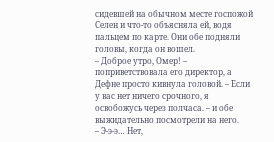сидевшей на обычном месте госпожой Селен и что-то объясняла ей, водя пальцем по карте. Они обе подняли головы, когда он вошел.
– Доброе утро, Омер! – поприветствовала его директор, а Дефне просто кивнула головой. – Если у вас нет ничего срочного, я освобожусь через полчаса. – и обе выжидательно посмотрели на него.
– Э-э-э… Нет,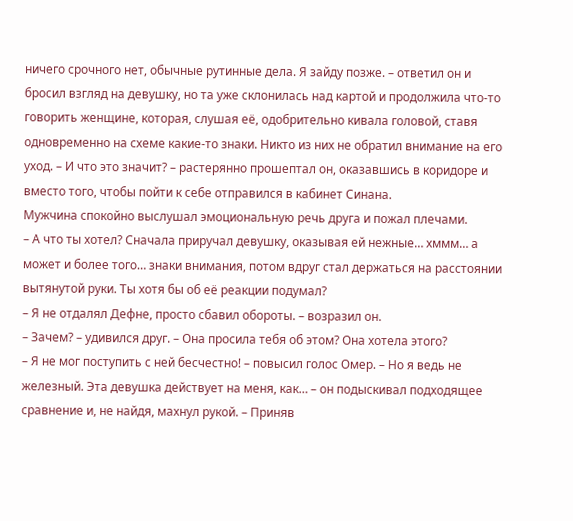ничего срочного нет, обычные рутинные дела. Я зайду позже. – ответил он и бросил взгляд на девушку, но та уже склонилась над картой и продолжила что-то говорить женщине, которая, слушая её, одобрительно кивала головой, ставя одновременно на схеме какие-то знаки. Никто из них не обратил внимание на его уход. – И что это значит? – растерянно прошептал он, оказавшись в коридоре и вместо того, чтобы пойти к себе отправился в кабинет Синана.
Мужчина спокойно выслушал эмоциональную речь друга и пожал плечами.
– А что ты хотел? Сначала приручал девушку, оказывая ей нежные… хммм… а может и более того… знаки внимания, потом вдруг стал держаться на расстоянии вытянутой руки. Ты хотя бы об её реакции подумал?
– Я не отдалял Дефне, просто сбавил обороты. – возразил он.
– Зачем? – удивился друг. – Она просила тебя об этом? Она хотела этого?
– Я не мог поступить с ней бесчестно! – повысил голос Омер. – Но я ведь не железный. Эта девушка действует на меня, как… – он подыскивал подходящее сравнение и, не найдя, махнул рукой. – Приняв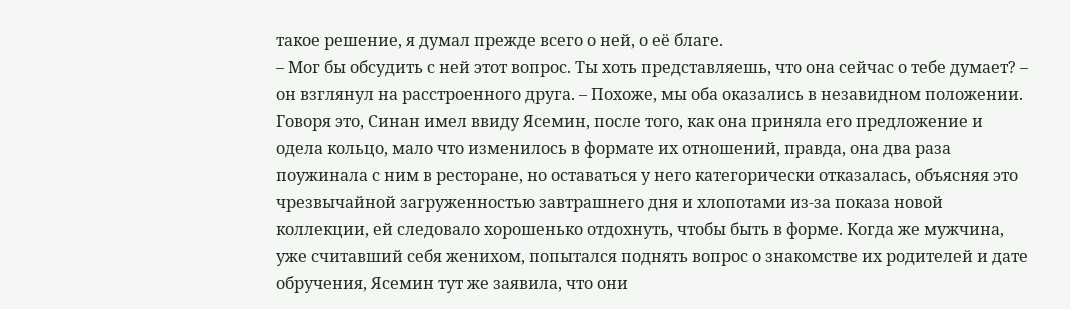такое решение, я думал прежде всего о ней, о её благе.
– Мог бы обсудить с ней этот вопрос. Ты хоть представляешь, что она сейчас о тебе думает? – он взглянул на расстроенного друга. – Похоже, мы оба оказались в незавидном положении.
Говоря это, Синан имел ввиду Ясемин, после того, как она приняла его предложение и одела кольцо, мало что изменилось в формате их отношений, правда, она два раза поужинала с ним в ресторане, но оставаться у него категорически отказалась, объясняя это чрезвычайной загруженностью завтрашнего дня и хлопотами из-за показа новой коллекции, ей следовало хорошенько отдохнуть, чтобы быть в форме. Когда же мужчина, уже считавший себя женихом, попытался поднять вопрос о знакомстве их родителей и дате обручения, Ясемин тут же заявила, что они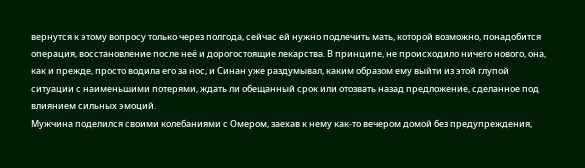вернутся к этому вопросу только через полгода, сейчас ей нужно подлечить мать, которой возможно, понадобится операция, восстановление после неё и дорогостоящие лекарства. В принципе, не происходило ничего нового, она, как и прежде, просто водила его за нос, и Синан уже раздумывал, каким образом ему выйти из этой глупой ситуации с наименьшими потерями, ждать ли обещанный срок или отозвать назад предложение, сделанное под влиянием сильных эмоций.
Мужчина поделился своими колебаниями с Омером, заехав к нему как-то вечером домой без предупреждения,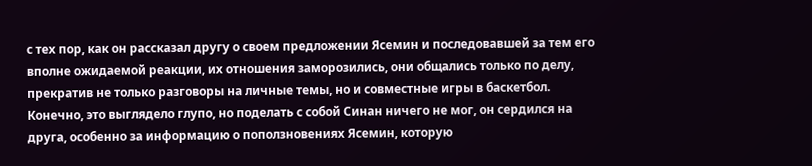с тех пор, как он рассказал другу о своем предложении Ясемин и последовавшей за тем его вполне ожидаемой реакции, их отношения заморозились, они общались только по делу, прекратив не только разговоры на личные темы, но и совместные игры в баскетбол. Конечно, это выглядело глупо, но поделать с собой Синан ничего не мог, он сердился на друга, особенно за информацию о поползновениях Ясемин, которую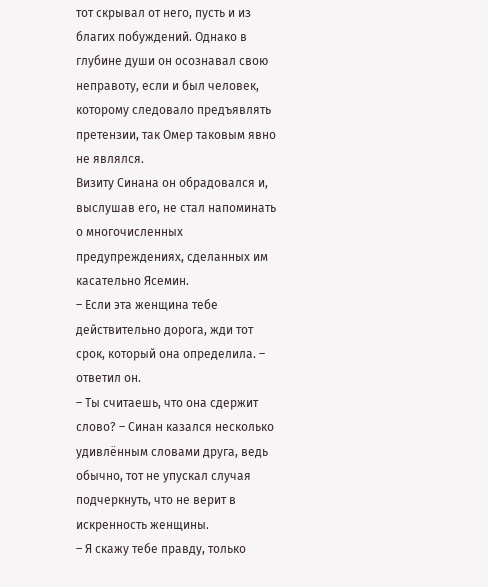тот скрывал от него, пусть и из благих побуждений. Однако в глубине души он осознавал свою неправоту, если и был человек, которому следовало предъявлять претензии, так Омер таковым явно не являлся.
Визиту Синана он обрадовался и, выслушав его, не стал напоминать о многочисленных предупреждениях, сделанных им касательно Ясемин.
– Если эта женщина тебе действительно дорога, жди тот срок, который она определила. – ответил он.
– Ты считаешь, что она сдержит слово? – Синан казался несколько удивлённым словами друга, ведь обычно, тот не упускал случая подчеркнуть, что не верит в искренность женщины.
– Я скажу тебе правду, только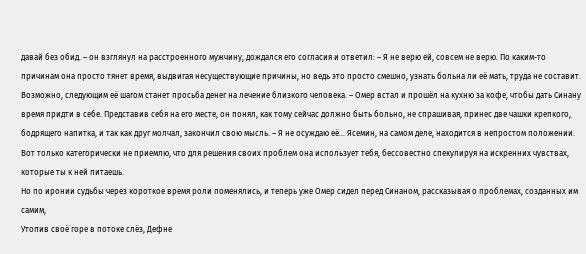давай без обид. – он взглянул на расстроенного мужчину, дождался его согласия и ответил: – Я не верю ей, совсем не верю. По каким-то причинам она просто тянет время, выдвигая несуществующие причины, но ведь это просто смешно, узнать больна ли её мать, труда не составит. Возможно, следующим её шагом станет просьба денег на лечение близкого человека. – Омер встал и прошёл на кухню за кофе, чтобы дать Синану время придти в себе. Представив себя на его месте, он понял, как тому сейчас должно быть больно, не спрашивая, принес две чашки крепкого, бодрящего напитка, и так как друг молчал, закончил свою мысль. – Я не осуждаю её… Ясемин, на самом деле, находится в непростом положении. Вот только категорически не приемлю, что для решения своих проблем она использует тебя, бессовестно спекулируя на искренних чувствах, которые ты к ней питаешь.
Но по иронии судьбы через короткое время роли поменялись, и теперь уже Омер сидел перед Синаном, рассказывая о проблемах, созданных им самим,
Утопив своё горе в потоке слёз, Дефне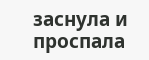заснула и проспала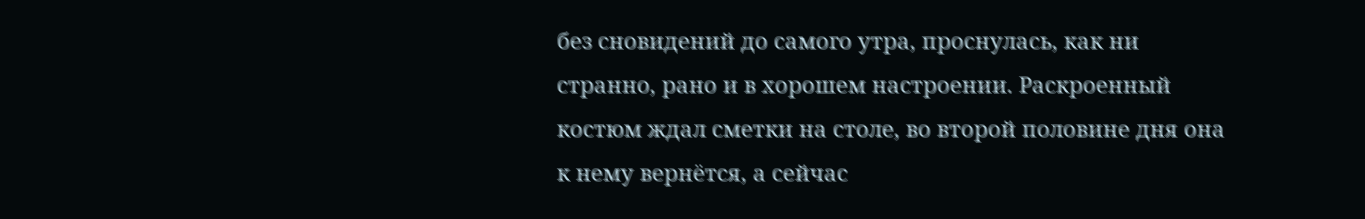без сновидений до самого утра, проснулась, как ни странно, рано и в хорошем настроении. Раскроенный костюм ждал сметки на столе, во второй половине дня она к нему вернётся, а сейчас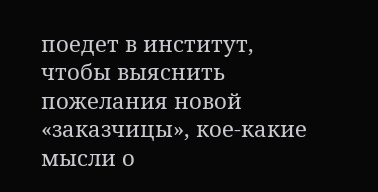поедет в институт, чтобы выяснить пожелания новой «заказчицы», кое-какие мысли о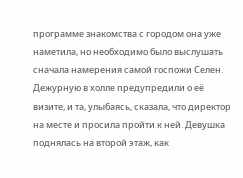программе знакомства с городом она уже наметила, но необходимо было выслушать сначала намерения самой госпожи Селен. Дежурную в холле предупредили о её визите, и та, улыбаясь, сказала, что директор на месте и просила пройти к ней. Девушка поднялась на второй этаж, как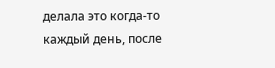делала это когда-то каждый день, после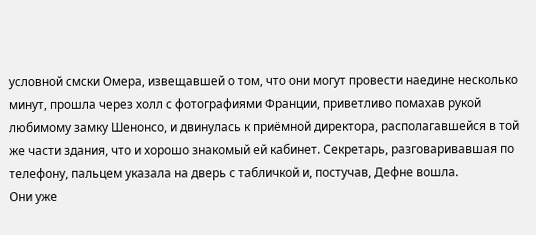условной смски Омера, извещавшей о том, что они могут провести наедине несколько минут, прошла через холл с фотографиями Франции, приветливо помахав рукой любимому замку Шенонсо, и двинулась к приёмной директора, располагавшейся в той же части здания, что и хорошо знакомый ей кабинет. Секретарь, разговаривавшая по телефону, пальцем указала на дверь с табличкой и, постучав, Дефне вошла.
Они уже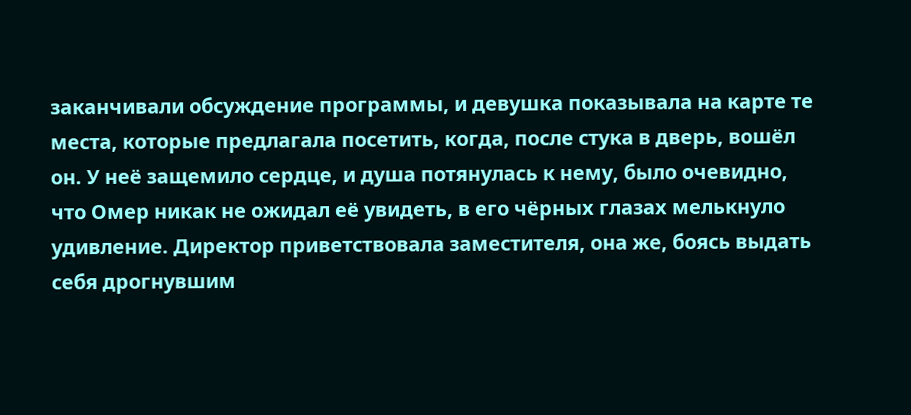заканчивали обсуждение программы, и девушка показывала на карте те места, которые предлагала посетить, когда, после стука в дверь, вошёл он. У неё защемило сердце, и душа потянулась к нему, было очевидно, что Омер никак не ожидал её увидеть, в его чёрных глазах мелькнуло удивление. Директор приветствовала заместителя, она же, боясь выдать себя дрогнувшим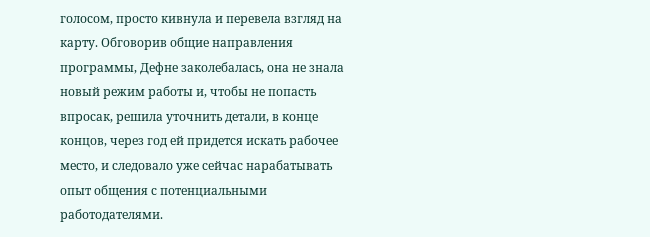голосом, просто кивнула и перевела взгляд на карту. Обговорив общие направления программы, Дефне заколебалась, она не знала новый режим работы и, чтобы не попасть впросак, решила уточнить детали, в конце концов, через год ей придется искать рабочее место, и следовало уже сейчас нарабатывать опыт общения с потенциальными работодателями.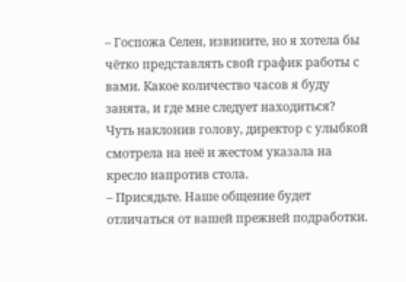– Госпожа Селен, извините, но я хотела бы чётко представлять свой график работы с вами. Какое количество часов я буду занята, и где мне следует находиться?
Чуть наклонив голову, директор с улыбкой смотрела на неё и жестом указала на кресло напротив стола.
– Присядьте. Наше общение будет отличаться от вашей прежней подработки.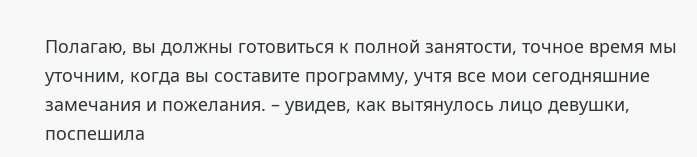Полагаю, вы должны готовиться к полной занятости, точное время мы уточним, когда вы составите программу, учтя все мои сегодняшние замечания и пожелания. – увидев, как вытянулось лицо девушки, поспешила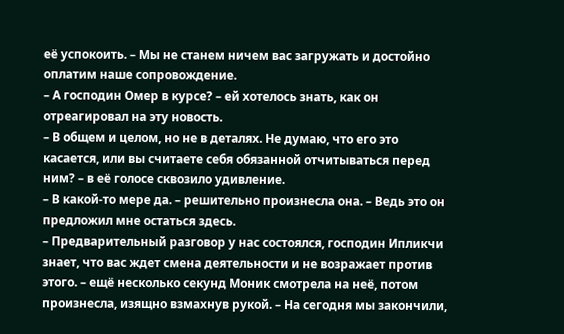её успокоить. – Мы не станем ничем вас загружать и достойно оплатим наше сопровождение.
– А господин Омер в курсе? – ей хотелось знать, как он отреагировал на эту новость.
– В общем и целом, но не в деталях. Не думаю, что его это касается, или вы считаете себя обязанной отчитываться перед ним? – в её голосе сквозило удивление.
– В какой-то мере да. – решительно произнесла она. – Ведь это он предложил мне остаться здесь.
– Предварительный разговор у нас состоялся, господин Ипликчи знает, что вас ждет смена деятельности и не возражает против этого. – ещё несколько секунд Моник смотрела на неё, потом произнесла, изящно взмахнув рукой. – На сегодня мы закончили,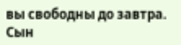вы свободны до завтра. Сын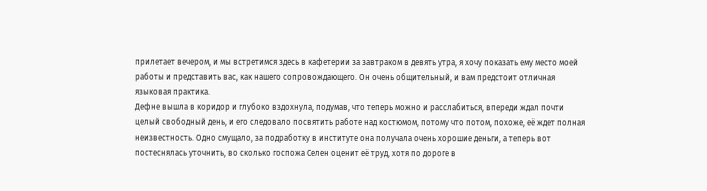прилетает вечером, и мы встретимся здесь в кафетерии за завтраком в девять утра, я хочу показать ему место моей работы и представить вас, как нашего сопровождающего. Он очень общительный, и вам предстоит отличная языковая практика.
Дефне вышла в коридор и глубоко вздохнула, подумав, что теперь можно и расслабиться, впереди ждал почти целый свободный день, и его следовало посвятить работе над костюмом, потому что потом, похоже, её ждет полная неизвестность. Одно смущало, за подработку в институте она получала очень хорошие деньги, а теперь вот постеснялась уточнить, во сколько госпожа Селен оценит её труд, хотя по дороге в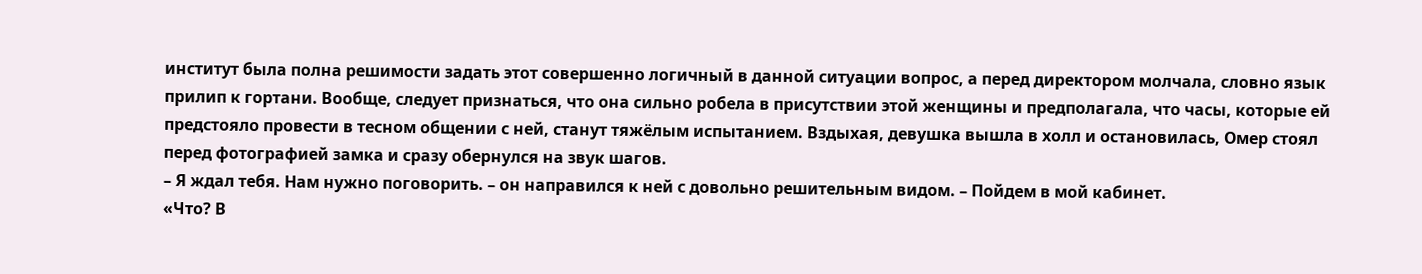институт была полна решимости задать этот совершенно логичный в данной ситуации вопрос, а перед директором молчала, словно язык прилип к гортани. Вообще, следует признаться, что она сильно робела в присутствии этой женщины и предполагала, что часы, которые ей предстояло провести в тесном общении с ней, станут тяжёлым испытанием. Вздыхая, девушка вышла в холл и остановилась, Омер стоял перед фотографией замка и сразу обернулся на звук шагов.
– Я ждал тебя. Нам нужно поговорить. – он направился к ней с довольно решительным видом. – Пойдем в мой кабинет.
«Что? В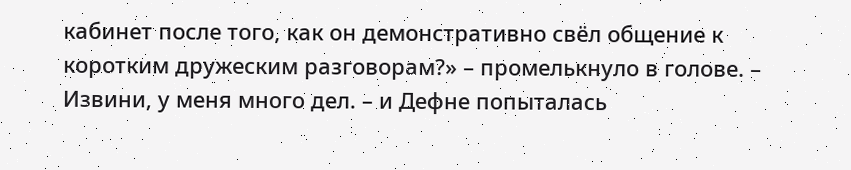кабинет после того, как он демонстративно свёл общение к коротким дружеским разговорам?» – промелькнуло в голове. – Извини, у меня много дел. – и Дефне попыталась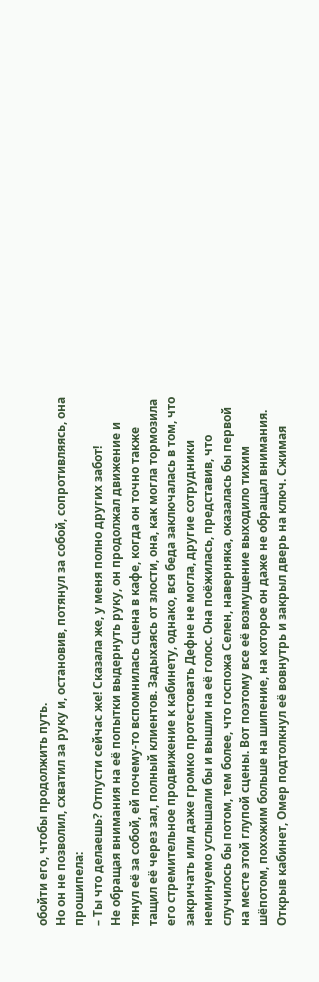обойти его, чтобы продолжить путь.
Но он не позволил, схватил за руку и, остановив, потянул за собой, сопротивляясь, она прошипела:
– Ты что делаешь? Отпусти сейчас же! Сказала же, у меня полно других забот!
Не обращая внимания на её попытки выдернуть руку, он продолжал движение и тянул её за собой, ей почему-то вспомнилась сцена в кафе, когда он точно также тащил её через зал, полный клиентов. Задыхаясь от злости, она, как могла тормозила его стремительное продвижение к кабинету, однако, вся беда заключалась в том, что закричать или даже громко протестовать Дефне не могла, другие сотрудники неминуемо услышали бы и вышли на её голос. Она поёжилась, представив, что случилось бы потом, тем более, что госпожа Селен, наверняка, оказалась бы первой на месте этой глупой сцены. Вот поэтому все её возмущение выходило тихим шёпотом, похожим больше на шипение, на которое он даже не обращал внимания. Открыв кабинет, Омер подтолкнул её вовнутрь и закрыл дверь на ключ. Сжимая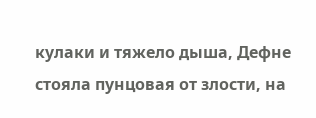кулаки и тяжело дыша, Дефне стояла пунцовая от злости, на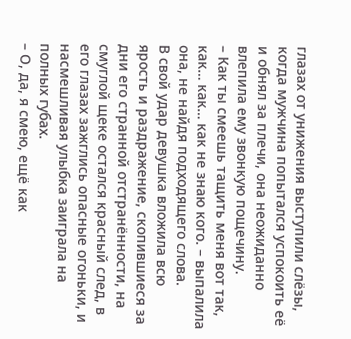глазах от унижения выступили слёзы, когда мужчина попытался успокоить её и обнял за плечи, она неожиданно влепила ему звонкую пощечину.
– Как ты смеешь тащить меня вот так, как… как… как не знаю кого. – выпалила она, не найдя подходящего слова.
В свой удар девушка вложила всю ярость и раздражение, скопившиеся за дни его странной отстранённости, на смуглой щеке остался красный след, в его глазах зажглись опасные огоньки, и насмешливая улыбка заиграла на полных губах.
– О, да, я смею, ещё как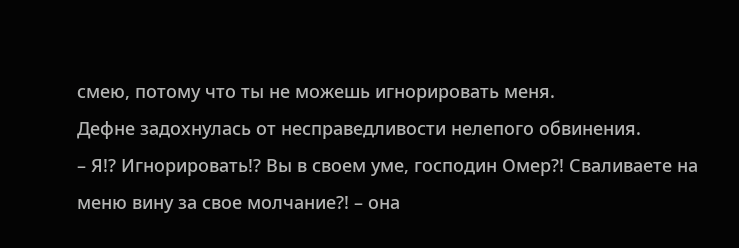смею, потому что ты не можешь игнорировать меня.
Дефне задохнулась от несправедливости нелепого обвинения.
– Я!? Игнорировать!? Вы в своем уме, господин Омер?! Сваливаете на меню вину за свое молчание?! – она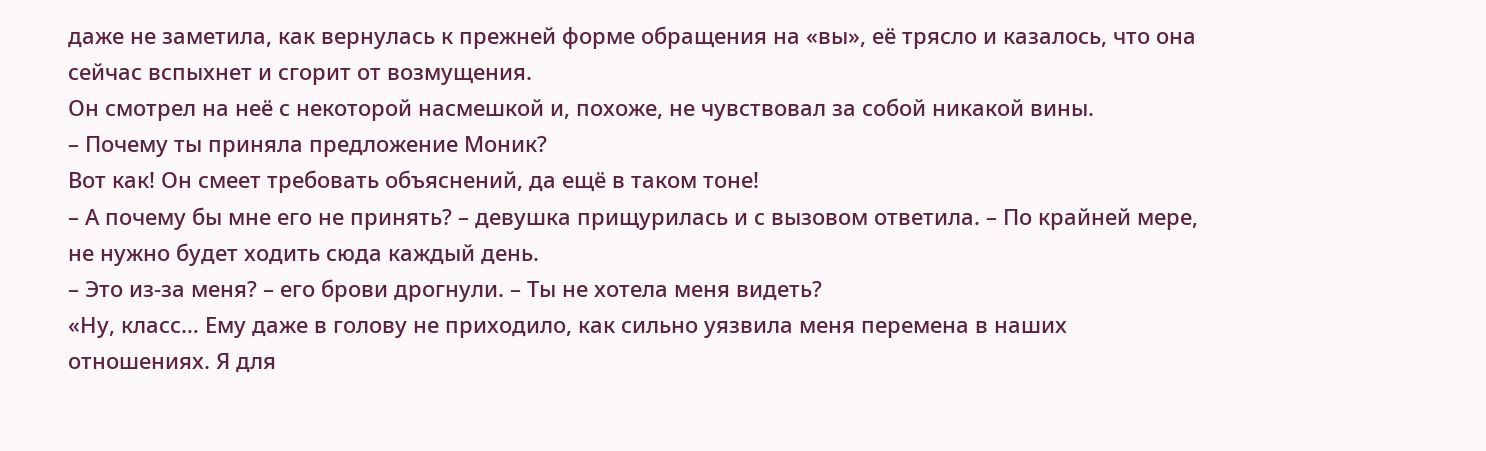даже не заметила, как вернулась к прежней форме обращения на «вы», её трясло и казалось, что она сейчас вспыхнет и сгорит от возмущения.
Он смотрел на неё с некоторой насмешкой и, похоже, не чувствовал за собой никакой вины.
– Почему ты приняла предложение Моник?
Вот как! Он смеет требовать объяснений, да ещё в таком тоне!
– А почему бы мне его не принять? – девушка прищурилась и с вызовом ответила. – По крайней мере, не нужно будет ходить сюда каждый день.
– Это из-за меня? – его брови дрогнули. – Ты не хотела меня видеть?
«Ну, класс… Ему даже в голову не приходило, как сильно уязвила меня перемена в наших отношениях. Я для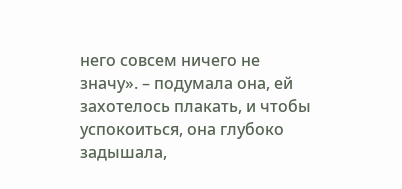него совсем ничего не значу». – подумала она, ей захотелось плакать, и чтобы успокоиться, она глубоко задышала,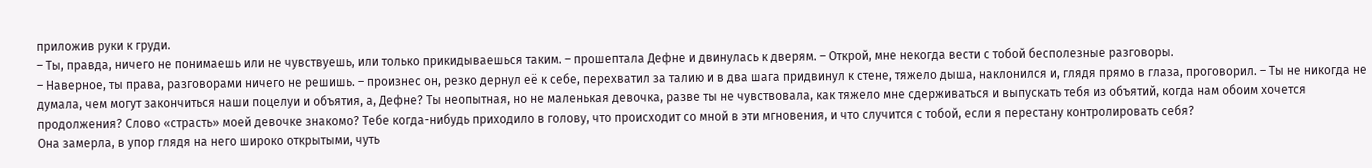приложив руки к груди.
– Ты, правда, ничего не понимаешь или не чувствуешь, или только прикидываешься таким. – прошептала Дефне и двинулась к дверям. – Открой, мне некогда вести с тобой бесполезные разговоры.
– Наверное, ты права, разговорами ничего не решишь. – произнес он, резко дернул её к себе, перехватил за талию и в два шага придвинул к стене, тяжело дыша, наклонился и, глядя прямо в глаза, проговорил. – Ты не никогда не думала, чем могут закончиться наши поцелуи и объятия, а, Дефне? Ты неопытная, но не маленькая девочка, разве ты не чувствовала, как тяжело мне сдерживаться и выпускать тебя из объятий, когда нам обоим хочется продолжения? Слово «страсть» моей девочке знакомо? Тебе когда-нибудь приходило в голову, что происходит со мной в эти мгновения, и что случится с тобой, если я перестану контролировать себя?
Она замерла, в упор глядя на него широко открытыми, чуть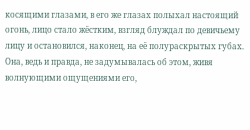косящими глазами, в его же глазах полыхал настоящий огонь, лицо стало жёстким, взгляд блуждал по девичьему лицу и остановился, наконец, на её полураскрытых губах. Она, ведь и правда, не задумывалась об этом, живя волнующими ощущениями его,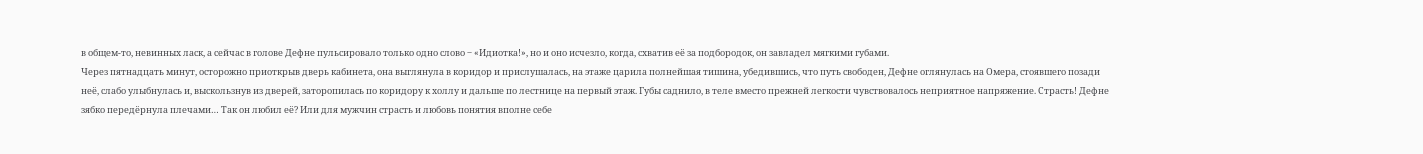в общем-то, невинных ласк, а сейчас в голове Дефне пульсировало только одно слово ‒ «Идиотка!», но и оно исчезло, когда, схватив её за подбородок, он завладел мягкими губами.
Через пятнадцать минут, осторожно приоткрыв дверь кабинета, она выглянула в коридор и прислушалась, на этаже царила полнейшая тишина, убедившись, что путь свободен, Дефне оглянулась на Омера, стоявшего позади неё, слабо улыбнулась и, выскользнув из дверей, заторопилась по коридору к холлу и дальше по лестнице на первый этаж. Губы саднило, в теле вместо прежней легкости чувствовалось неприятное напряжение. Страсть! Дефне зябко передёрнула плечами… Так он любил её? Или для мужчин страсть и любовь понятия вполне себе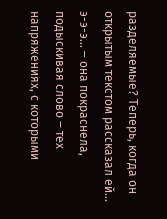разделяемые? Теперь, когда он открытым текстом рассказал ей… э-э-э… ‒ она покраснела, подыскивая слово ‒ тех напряжениях, с которыми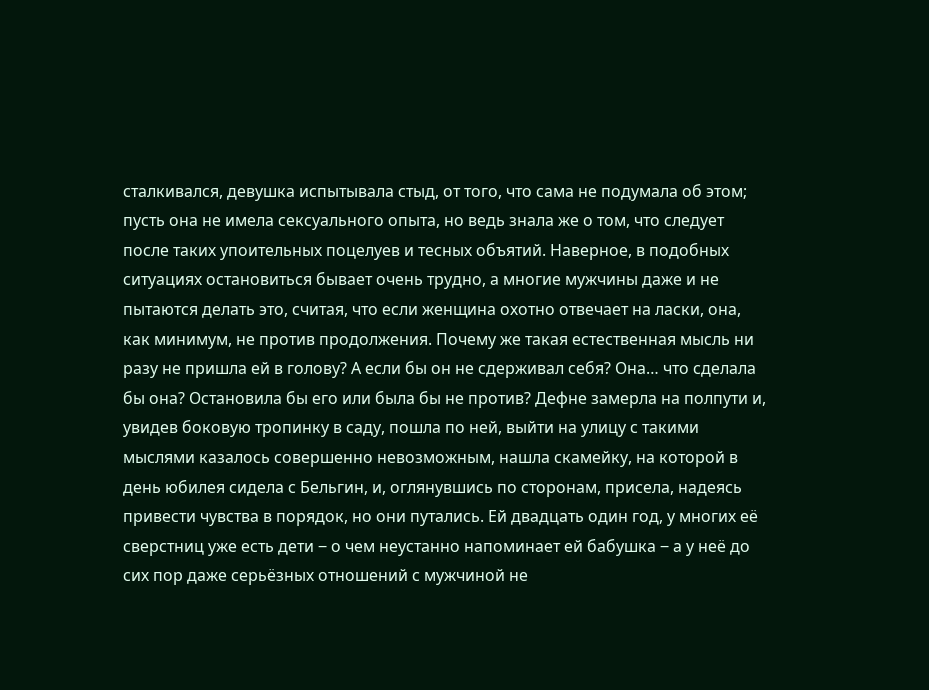сталкивался, девушка испытывала стыд, от того, что сама не подумала об этом; пусть она не имела сексуального опыта, но ведь знала же о том, что следует после таких упоительных поцелуев и тесных объятий. Наверное, в подобных ситуациях остановиться бывает очень трудно, а многие мужчины даже и не пытаются делать это, считая, что если женщина охотно отвечает на ласки, она, как минимум, не против продолжения. Почему же такая естественная мысль ни разу не пришла ей в голову? А если бы он не сдерживал себя? Она… что сделала бы она? Остановила бы его или была бы не против? Дефне замерла на полпути и, увидев боковую тропинку в саду, пошла по ней, выйти на улицу с такими мыслями казалось совершенно невозможным, нашла скамейку, на которой в день юбилея сидела с Бельгин, и, оглянувшись по сторонам, присела, надеясь привести чувства в порядок, но они путались. Ей двадцать один год, у многих её сверстниц уже есть дети ‒ о чем неустанно напоминает ей бабушка ‒ а у неё до сих пор даже серьёзных отношений с мужчиной не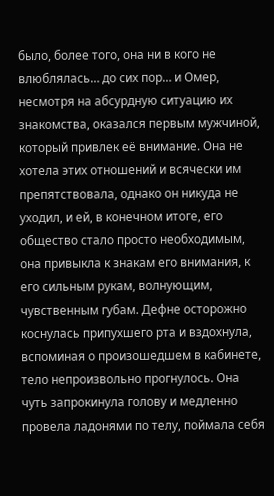было, более того, она ни в кого не влюблялась… до сих пор… и Омер, несмотря на абсурдную ситуацию их знакомства, оказался первым мужчиной, который привлек её внимание. Она не хотела этих отношений и всячески им препятствовала, однако он никуда не уходил, и ей, в конечном итоге, его общество стало просто необходимым, она привыкла к знакам его внимания, к его сильным рукам, волнующим, чувственным губам. Дефне осторожно коснулась припухшего рта и вздохнула, вспоминая о произошедшем в кабинете, тело непроизвольно прогнулось. Она чуть запрокинула голову и медленно провела ладонями по телу, поймала себя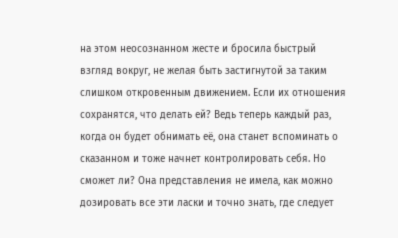на этом неосознанном жесте и бросила быстрый взгляд вокруг, не желая быть застигнутой за таким слишком откровенным движением. Если их отношения сохранятся, что делать ей? Ведь теперь каждый раз, когда он будет обнимать её, она станет вспоминать о сказанном и тоже начнет контролировать себя. Но сможет ли? Она представления не имела, как можно дозировать все эти ласки и точно знать, где следует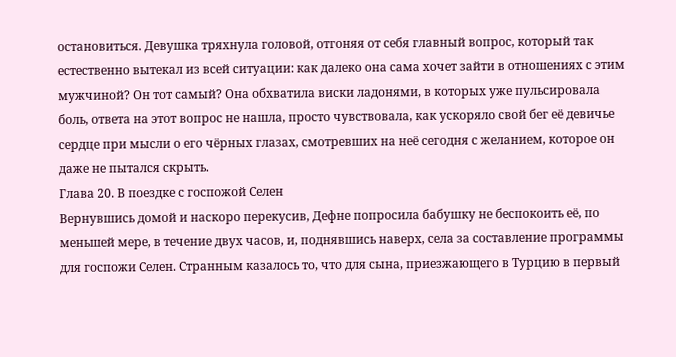остановиться. Девушка тряхнула головой, отгоняя от себя главный вопрос, который так естественно вытекал из всей ситуации: как далеко она сама хочет зайти в отношениях с этим мужчиной? Он тот самый? Она обхватила виски ладонями, в которых уже пульсировала боль, ответа на этот вопрос не нашла, просто чувствовала, как ускоряло свой бег её девичье сердце при мысли о его чёрных глазах, смотревших на неё сегодня с желанием, которое он даже не пытался скрыть.
Глава 20. В поездке с госпожой Селен
Вернувшись домой и наскоро перекусив, Дефне попросила бабушку не беспокоить её, по меньшей мере, в течение двух часов, и, поднявшись наверх, села за составление программы для госпожи Селен. Странным казалось то, что для сына, приезжающего в Турцию в первый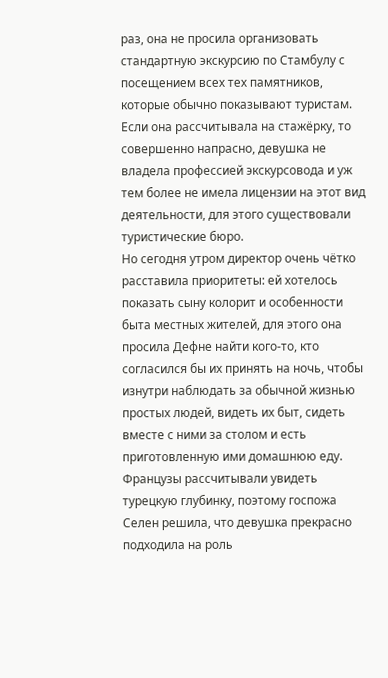раз, она не просила организовать стандартную экскурсию по Стамбулу с посещением всех тех памятников, которые обычно показывают туристам. Если она рассчитывала на стажёрку, то совершенно напрасно, девушка не владела профессией экскурсовода и уж тем более не имела лицензии на этот вид деятельности, для этого существовали туристические бюро.
Но сегодня утром директор очень чётко расставила приоритеты: ей хотелось показать сыну колорит и особенности быта местных жителей, для этого она просила Дефне найти кого-то, кто согласился бы их принять на ночь, чтобы изнутри наблюдать за обычной жизнью простых людей, видеть их быт, сидеть вместе с ними за столом и есть приготовленную ими домашнюю еду. Французы рассчитывали увидеть турецкую глубинку, поэтому госпожа Селен решила, что девушка прекрасно подходила на роль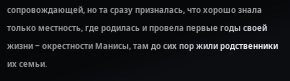сопровождающей, но та сразу призналась, что хорошо знала только местность, где родилась и провела первые годы своей жизни ‒ окрестности Манисы, там до сих пор жили родственники их семьи.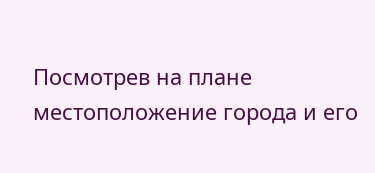Посмотрев на плане местоположение города и его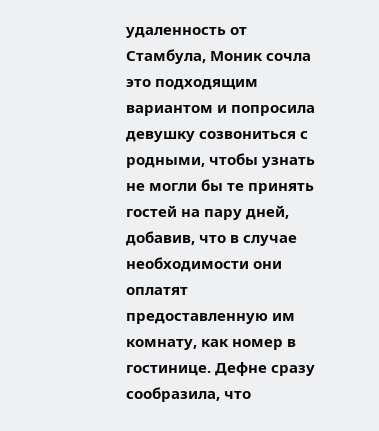удаленность от Стамбула, Моник сочла это подходящим вариантом и попросила девушку созвониться с родными, чтобы узнать не могли бы те принять гостей на пару дней, добавив, что в случае необходимости они оплатят предоставленную им комнату, как номер в гостинице. Дефне сразу сообразила, что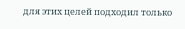для этих целей подходил только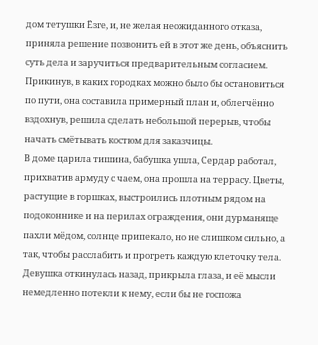дом тетушки Ёзге, и, не желая неожиданного отказа, приняла решение позвонить ей в этот же день, объяснить суть дела и заручиться предварительным согласием. Прикинув, в каких городках можно было бы остановиться по пути, она составила примерный план и, облегчённо вздохнув, решила сделать небольшой перерыв, чтобы начать смётывать костюм для заказчицы.
В доме царила тишина, бабушка ушла, Сердар работал, прихватив армуду с чаем, она прошла на террасу. Цветы, растущие в горшках, выстроились плотным рядом на подоконнике и на перилах ограждения, они дурманяще пахли мёдом, солнце припекало, но не слишком сильно, а так, чтобы расслабить и прогреть каждую клеточку тела. Девушка откинулась назад, прикрыла глаза, и её мысли немедленно потекли к нему, если бы не госпожа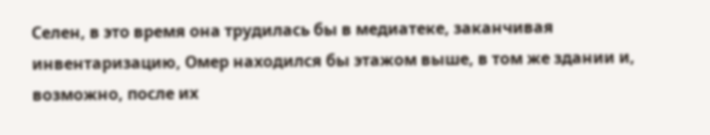Селен, в это время она трудилась бы в медиатеке, заканчивая инвентаризацию, Омер находился бы этажом выше, в том же здании и, возможно, после их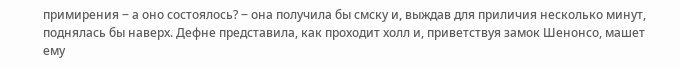примирения ‒ а оно состоялось? ‒ она получила бы смску и, выждав для приличия несколько минут, поднялась бы наверх. Дефне представила, как проходит холл и, приветствуя замок Шенонсо, машет ему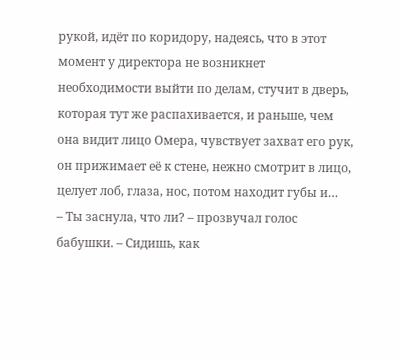рукой, идёт по коридору, надеясь, что в этот момент у директора не возникнет необходимости выйти по делам, стучит в дверь, которая тут же распахивается, и раньше, чем она видит лицо Омера, чувствует захват его рук, он прижимает её к стене, нежно смотрит в лицо, целует лоб, глаза, нос, потом находит губы и…
– Ты заснула, что ли? – прозвучал голос бабушки. – Сидишь, как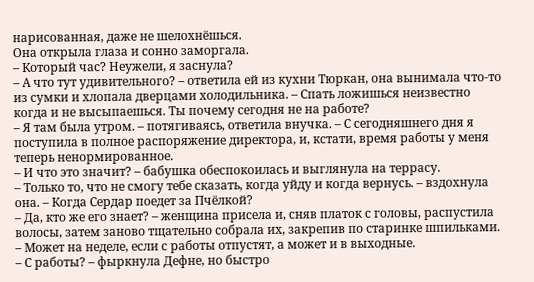нарисованная, даже не шелохнёшься.
Она открыла глаза и сонно заморгала.
– Который час? Неужели, я заснула?
– А что тут удивительного? – ответила ей из кухни Тюркан, она вынимала что-то из сумки и хлопала дверцами холодильника. – Спать ложишься неизвестно когда и не высыпаешься. Ты почему сегодня не на работе?
– Я там была утром. – потягиваясь, ответила внучка. – С сегодняшнего дня я поступила в полное распоряжение директора, и, кстати, время работы у меня теперь ненормированное.
– И что это значит? – бабушка обеспокоилась и выглянула на террасу.
– Только то, что не смогу тебе сказать, когда уйду и когда вернусь. – вздохнула она. – Когда Сердар поедет за Пчёлкой?
– Да, кто же его знает? – женщина присела и, сняв платок с головы, распустила волосы, затем заново тщательно собрала их, закрепив по старинке шпильками. – Может на неделе, если с работы отпустят, а может и в выходные.
– С работы? – фыркнула Дефне, но быстро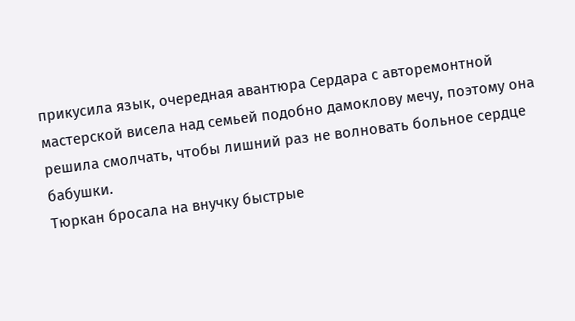прикусила язык, очередная авантюра Сердара с авторемонтной мастерской висела над семьей подобно дамоклову мечу, поэтому она решила смолчать, чтобы лишний раз не волновать больное сердце бабушки.
Тюркан бросала на внучку быстрые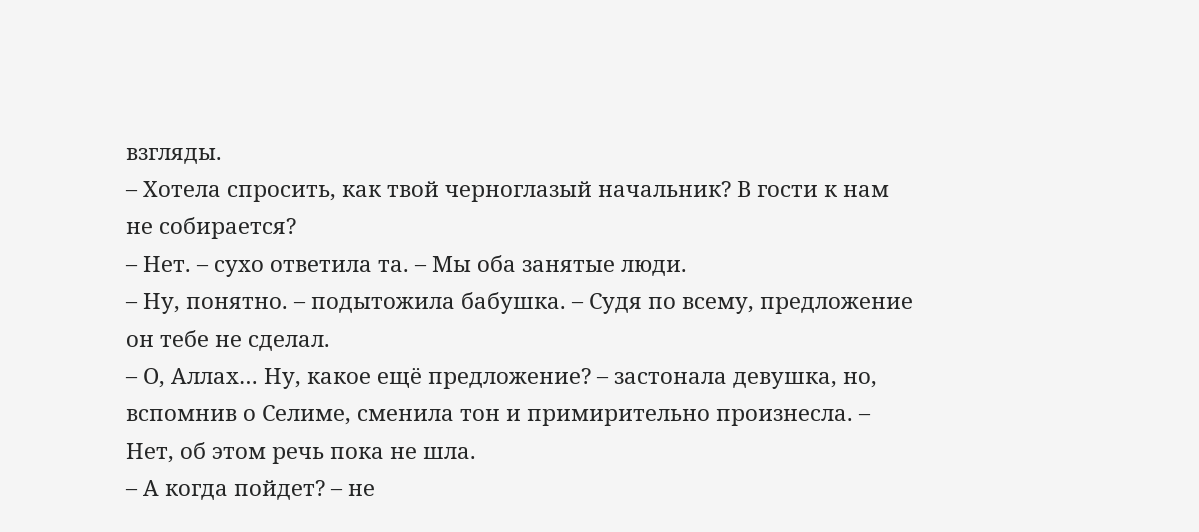взгляды.
– Хотела спросить, как твой черноглазый начальник? В гости к нам не собирается?
– Нет. – сухо ответила та. – Мы оба занятые люди.
– Ну, понятно. – подытожила бабушка. – Судя по всему, предложение он тебе не сделал.
– О, Аллах… Ну, какое ещё предложение? – застонала девушка, но, вспомнив о Селиме, сменила тон и примирительно произнесла. – Нет, об этом речь пока не шла.
– А когда пойдет? – не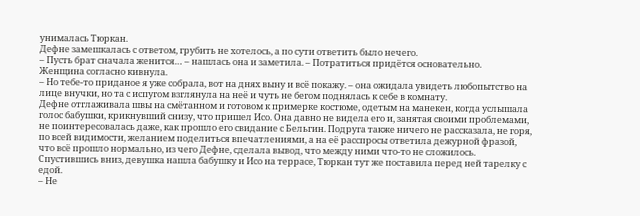унималась Тюркан.
Дефне замешкалась с ответом, грубить не хотелось, а по сути ответить было нечего.
– Пусть брат сначала женится… – нашлась она и заметила. – Потратиться придётся основательно.
Женщина согласно кивнула.
– Но тебе-то приданое я уже собрала, вот на днях выну и всё покажу. – она ожидала увидеть любопытство на лице внучки, но та с испугом взглянула на неё и чуть не бегом поднялась к себе в комнату.
Дефне отглаживала швы на смётанном и готовом к примерке костюме, одетым на манекен, когда услышала голос бабушки, крикнувший снизу, что пришел Исо. Она давно не видела его и, занятая своими проблемами, не поинтересовалась даже, как прошло его свидание с Бельгин. Подруга также ничего не рассказала, не горя, по всей видимости, желанием поделиться впечатлениями, а на её расспросы ответила дежурной фразой, что всё прошло нормально, из чего Дефне, сделала вывод, что между ними что-то не сложилось. Спустившись вниз, девушка нашла бабушку и Исо на террасе, Тюркан тут же поставила перед ней тарелку с едой.
– Не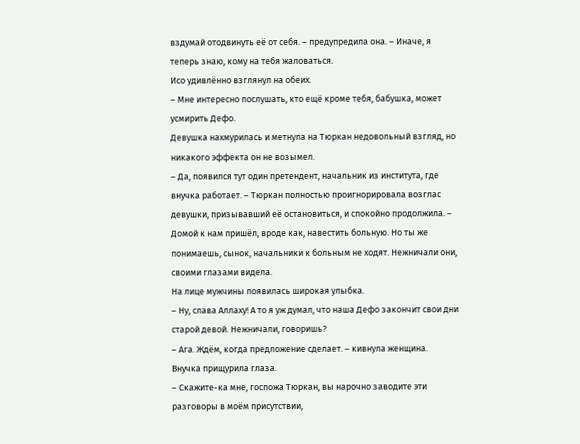вздумай отодвинуть её от себя. – предупредила она. – Иначе, я теперь знаю, кому на тебя жаловаться.
Исо удивлённо взглянул на обеих.
– Мне интересно послушать, кто ещё кроме тебя, бабушка, может усмирить Дефо.
Девушка нахмурилась и метнула на Тюркан недовольный взгляд, но никакого эффекта он не возымел.
– Да, появился тут один претендент, начальник из института, где внучка работает. – Тюркан полностью проигнорировала возглас девушки, призывавший её остановиться, и спокойно продолжила. – Домой к нам пришёл, вроде как, навестить больную. Но ты же понимаешь, сынок, начальники к больным не ходят. Нежничали они, своими глазами видела.
На лице мужчины появилась широкая улыбка.
– Ну, слава Аллаху! А то я уж думал, что наша Дефо закончит свои дни старой девой. Нежничали, говоришь?
– Ага. Ждём, когда предложение сделает. – кивнула женщина.
Внучка прищурила глаза.
– Скажите-ка мне, госпожа Тюркан, вы нарочно заводите эти разговоры в моём присутствии,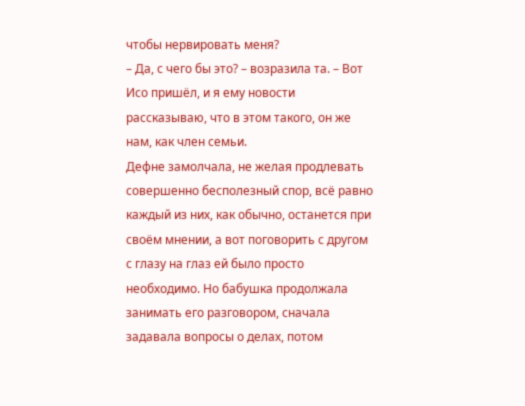чтобы нервировать меня?
– Да, с чего бы это? – возразила та. – Вот Исо пришёл, и я ему новости рассказываю, что в этом такого, он же нам, как член семьи.
Дефне замолчала, не желая продлевать совершенно бесполезный спор, всё равно каждый из них, как обычно, останется при своём мнении, а вот поговорить с другом с глазу на глаз ей было просто необходимо. Но бабушка продолжала занимать его разговором, сначала задавала вопросы о делах, потом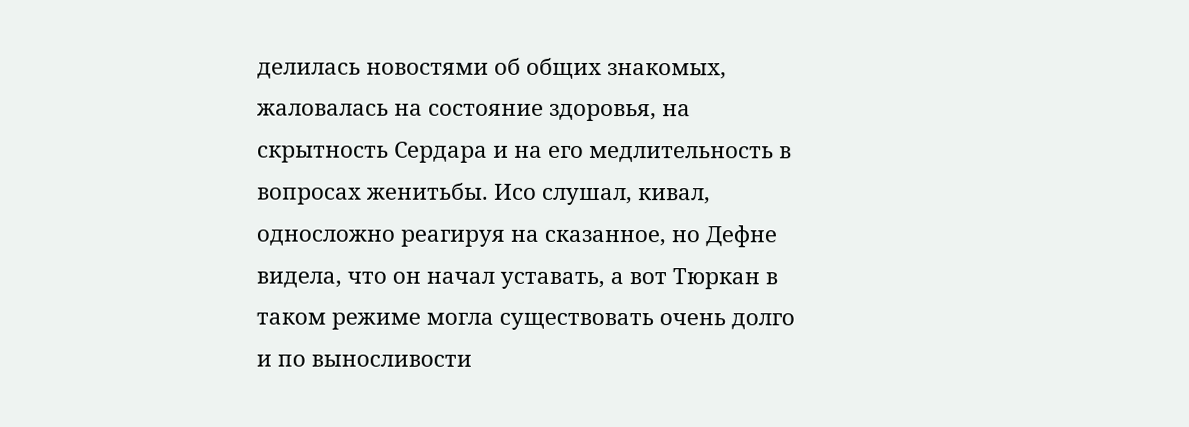делилась новостями об общих знакомых, жаловалась на состояние здоровья, на скрытность Сердара и на его медлительность в вопросах женитьбы. Исо слушал, кивал, односложно реагируя на сказанное, но Дефне видела, что он начал уставать, а вот Тюркан в таком режиме могла существовать очень долго и по выносливости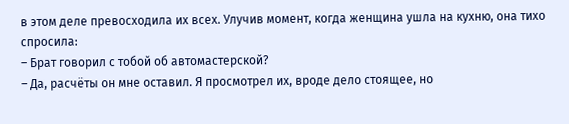в этом деле превосходила их всех. Улучив момент, когда женщина ушла на кухню, она тихо спросила:
– Брат говорил с тобой об автомастерской?
– Да, расчёты он мне оставил. Я просмотрел их, вроде дело стоящее, но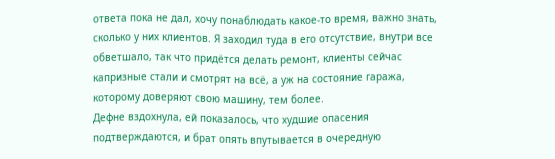ответа пока не дал, хочу понаблюдать какое-то время, важно знать, сколько у них клиентов. Я заходил туда в его отсутствие, внутри все обветшало, так что придётся делать ремонт, клиенты сейчас капризные стали и смотрят на всё, а уж на состояние гаража, которому доверяют свою машину, тем более.
Дефне вздохнула, ей показалось, что худшие опасения подтверждаются, и брат опять впутывается в очередную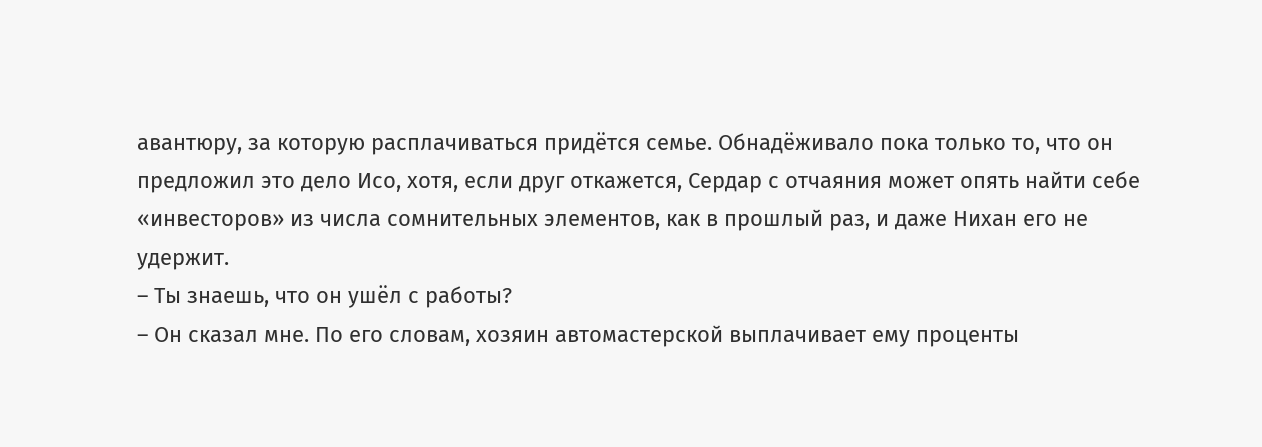авантюру, за которую расплачиваться придётся семье. Обнадёживало пока только то, что он предложил это дело Исо, хотя, если друг откажется, Сердар с отчаяния может опять найти себе «инвесторов» из числа сомнительных элементов, как в прошлый раз, и даже Нихан его не удержит.
– Ты знаешь, что он ушёл с работы?
– Он сказал мне. По его словам, хозяин автомастерской выплачивает ему проценты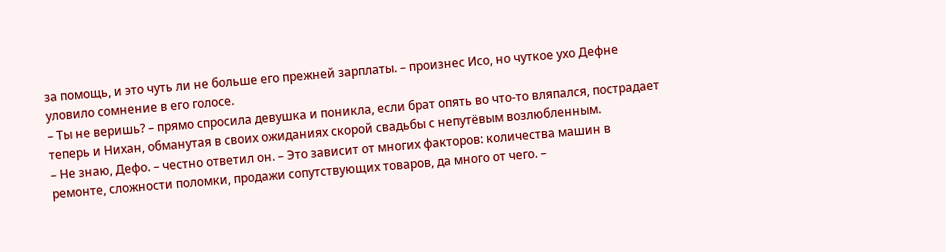за помощь, и это чуть ли не больше его прежней зарплаты. – произнес Исо, но чуткое ухо Дефне уловило сомнение в его голосе.
– Ты не веришь? – прямо спросила девушка и поникла, если брат опять во что-то вляпался, пострадает теперь и Нихан, обманутая в своих ожиданиях скорой свадьбы с непутёвым возлюбленным.
– Не знаю, Дефо. – честно ответил он. – Это зависит от многих факторов: количества машин в ремонте, сложности поломки, продажи сопутствующих товаров, да много от чего. –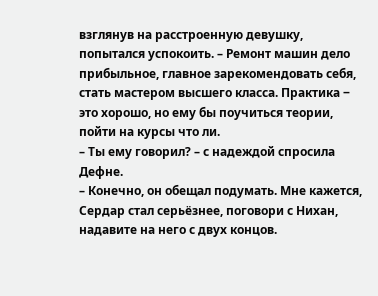взглянув на расстроенную девушку, попытался успокоить. – Ремонт машин дело прибыльное, главное зарекомендовать себя, стать мастером высшего класса. Практика ‒ это хорошо, но ему бы поучиться теории, пойти на курсы что ли.
– Ты ему говорил? – с надеждой спросила Дефне.
– Конечно, он обещал подумать. Мне кажется, Сердар стал серьёзнее, поговори с Нихан, надавите на него с двух концов.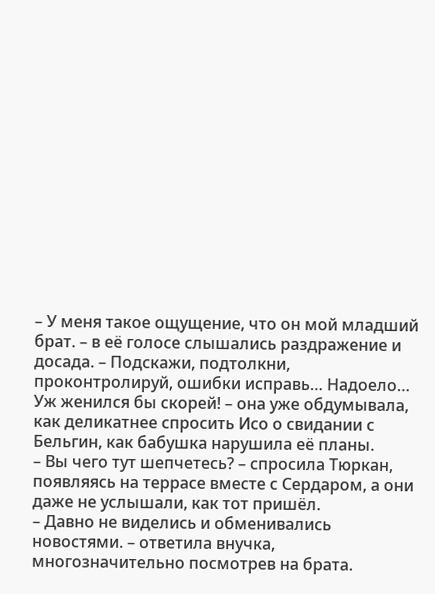– У меня такое ощущение, что он мой младший брат. – в её голосе слышались раздражение и досада. – Подскажи, подтолкни, проконтролируй, ошибки исправь… Надоело… Уж женился бы скорей! – она уже обдумывала, как деликатнее спросить Исо о свидании с Бельгин, как бабушка нарушила её планы.
– Вы чего тут шепчетесь? – спросила Тюркан, появляясь на террасе вместе с Сердаром, а они даже не услышали, как тот пришёл.
– Давно не виделись и обменивались новостями. – ответила внучка, многозначительно посмотрев на брата.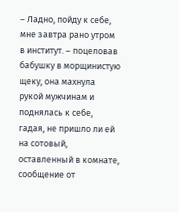– Ладно, пойду к себе, мне завтра рано утром в институт. – поцеловав бабушку в морщинистую щеку, она махнула рукой мужчинам и поднялась к себе, гадая, не пришло ли ей на сотовый, оставленный в комнате, сообщение от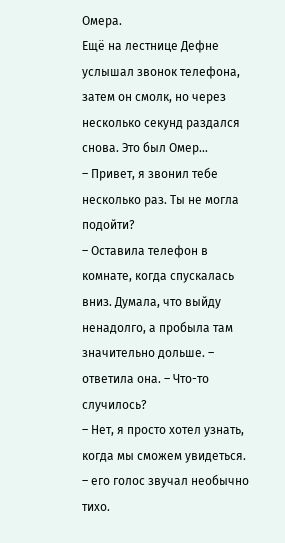Омера.
Ещё на лестнице Дефне услышал звонок телефона, затем он смолк, но через несколько секунд раздался снова. Это был Омер…
– Привет, я звонил тебе несколько раз. Ты не могла подойти?
– Оставила телефон в комнате, когда спускалась вниз. Думала, что выйду ненадолго, а пробыла там значительно дольше. – ответила она. – Что-то случилось?
– Нет, я просто хотел узнать, когда мы сможем увидеться. – его голос звучал необычно тихо.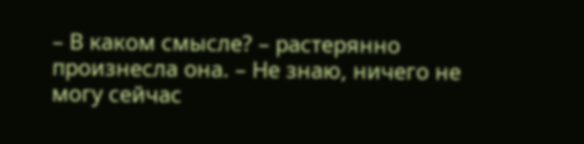– В каком смысле? – растерянно произнесла она. – Не знаю, ничего не могу сейчас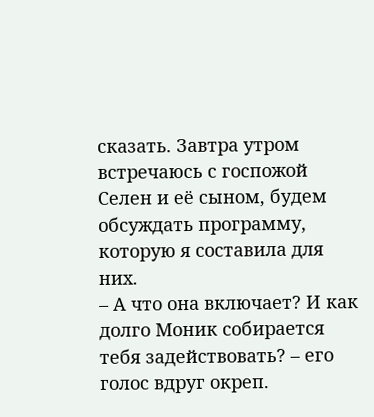сказать. Завтра утром встречаюсь с госпожой Селен и её сыном, будем обсуждать программу, которую я составила для них.
– А что она включает? И как долго Моник собирается тебя задействовать? – его голос вдруг окреп.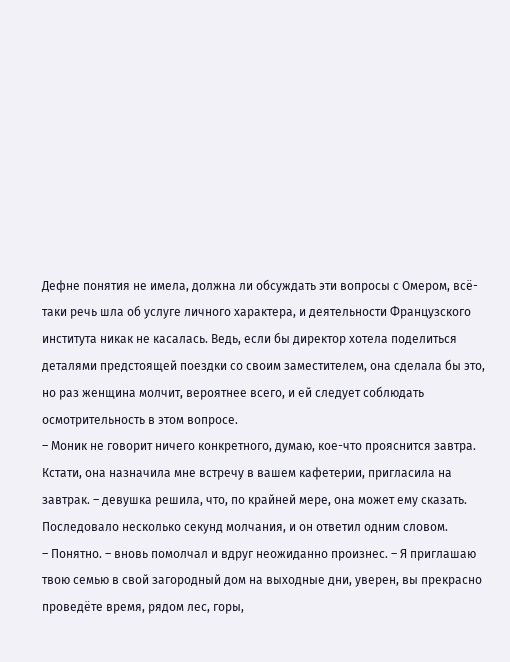Дефне понятия не имела, должна ли обсуждать эти вопросы с Омером, всё-таки речь шла об услуге личного характера, и деятельности Французского института никак не касалась. Ведь, если бы директор хотела поделиться деталями предстоящей поездки со своим заместителем, она сделала бы это, но раз женщина молчит, вероятнее всего, и ей следует соблюдать осмотрительность в этом вопросе.
– Моник не говорит ничего конкретного, думаю, кое-что прояснится завтра. Кстати, она назначила мне встречу в вашем кафетерии, пригласила на завтрак. – девушка решила, что, по крайней мере, она может ему сказать.
Последовало несколько секунд молчания, и он ответил одним словом.
– Понятно. – вновь помолчал и вдруг неожиданно произнес. – Я приглашаю твою семью в свой загородный дом на выходные дни, уверен, вы прекрасно проведёте время, рядом лес, горы,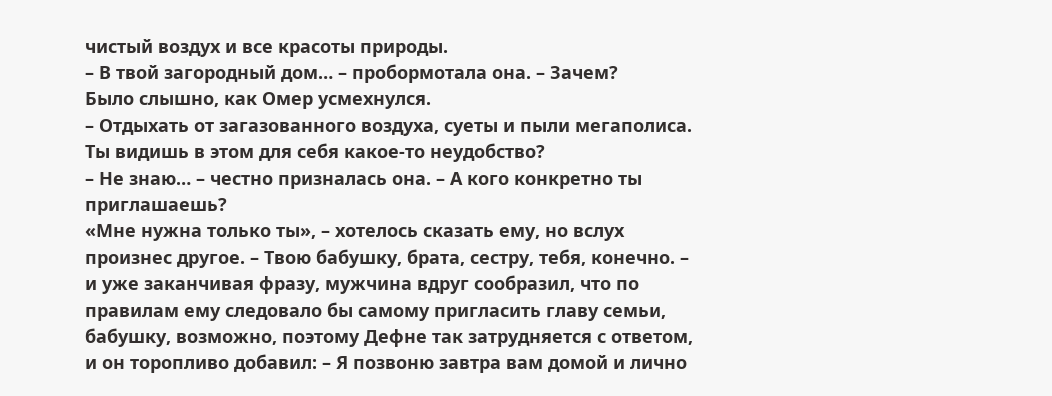чистый воздух и все красоты природы.
– В твой загородный дом… – пробормотала она. – Зачем?
Было слышно, как Омер усмехнулся.
– Отдыхать от загазованного воздуха, суеты и пыли мегаполиса. Ты видишь в этом для себя какое-то неудобство?
– Не знаю… – честно призналась она. – А кого конкретно ты приглашаешь?
«Мне нужна только ты», – хотелось сказать ему, но вслух произнес другое. – Твою бабушку, брата, сестру, тебя, конечно. – и уже заканчивая фразу, мужчина вдруг сообразил, что по правилам ему следовало бы самому пригласить главу семьи, бабушку, возможно, поэтому Дефне так затрудняется с ответом, и он торопливо добавил: – Я позвоню завтра вам домой и лично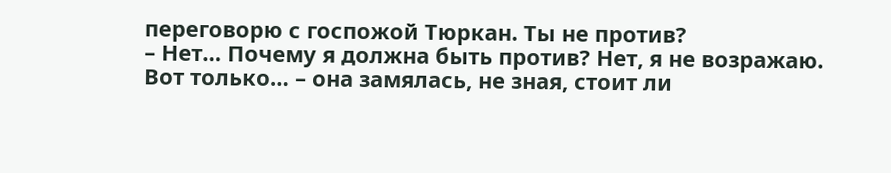переговорю с госпожой Тюркан. Ты не против?
– Нет… Почему я должна быть против? Нет, я не возражаю. Вот только… – она замялась, не зная, стоит ли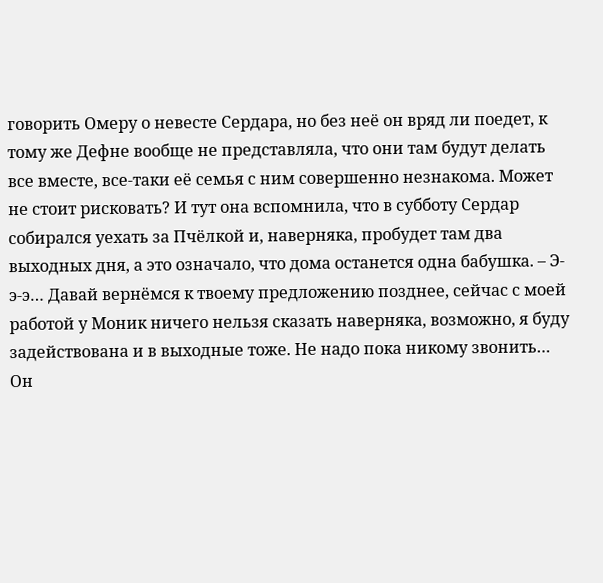говорить Омеру о невесте Сердара, но без неё он вряд ли поедет, к тому же Дефне вообще не представляла, что они там будут делать все вместе, все-таки её семья с ним совершенно незнакома. Может не стоит рисковать? И тут она вспомнила, что в субботу Сердар собирался уехать за Пчёлкой и, наверняка, пробудет там два выходных дня, а это означало, что дома останется одна бабушка. – Э-э-э… Давай вернёмся к твоему предложению позднее, сейчас с моей работой у Моник ничего нельзя сказать наверняка, возможно, я буду задействована и в выходные тоже. Не надо пока никому звонить…
Он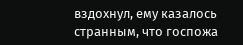вздохнул, ему казалось странным, что госпожа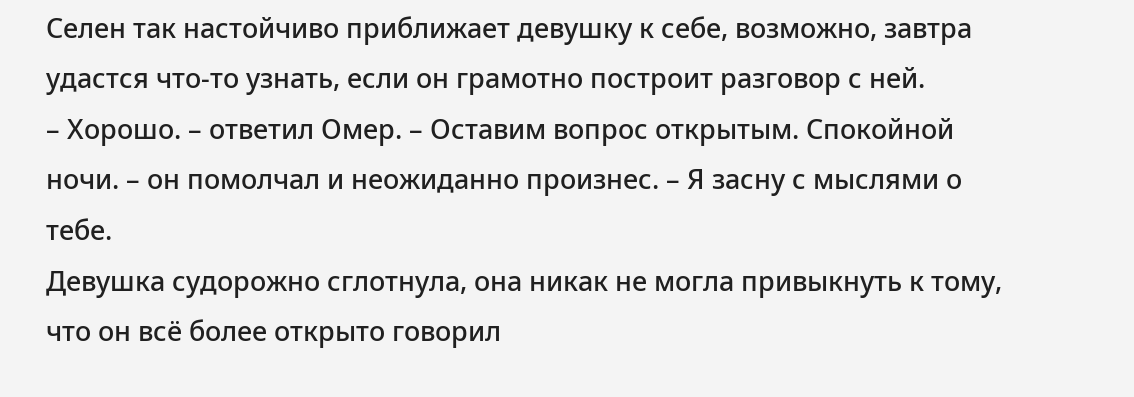Селен так настойчиво приближает девушку к себе, возможно, завтра удастся что-то узнать, если он грамотно построит разговор с ней.
– Хорошо. – ответил Омер. – Оставим вопрос открытым. Спокойной ночи. – он помолчал и неожиданно произнес. – Я засну с мыслями о тебе.
Девушка судорожно сглотнула, она никак не могла привыкнуть к тому, что он всё более открыто говорил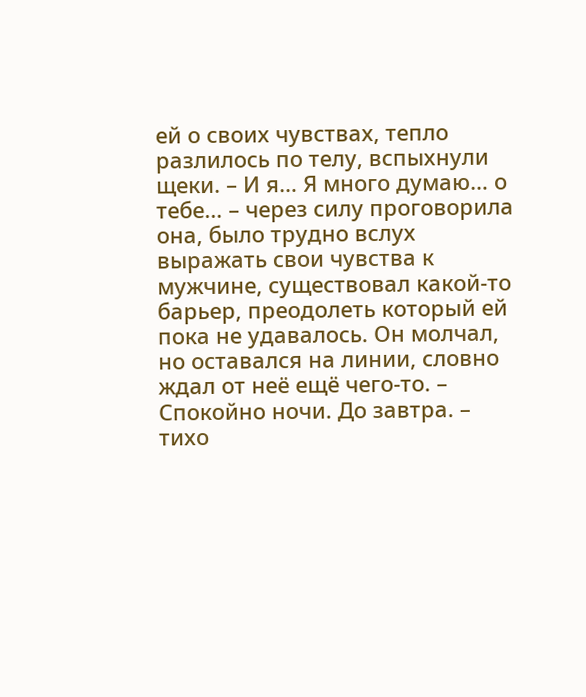ей о своих чувствах, тепло разлилось по телу, вспыхнули щеки. – И я… Я много думаю… о тебе… – через силу проговорила она, было трудно вслух выражать свои чувства к мужчине, существовал какой-то барьер, преодолеть который ей пока не удавалось. Он молчал, но оставался на линии, словно ждал от неё ещё чего-то. – Спокойно ночи. До завтра. – тихо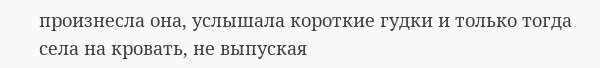произнесла она, услышала короткие гудки и только тогда села на кровать, не выпуская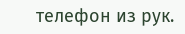телефон из рук.